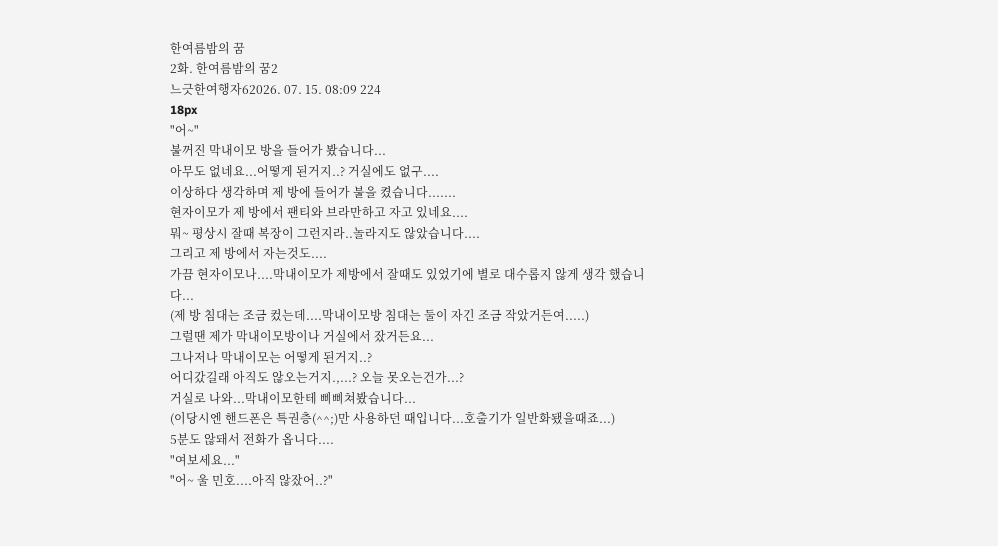한여름밤의 꿈
2화. 한여름밤의 꿈2
느긋한여행자62026. 07. 15. 08:09 224
18px
"어~"
불꺼진 막내이모 방을 들어가 봤습니다...
아무도 없네요...어떻게 된거지..? 거실에도 없구....
이상하다 생각하며 제 방에 들어가 불을 켰습니다.......
현자이모가 제 방에서 팬티와 브라만하고 자고 있네요....
뭐~ 평상시 잘때 복장이 그런지라..놀라지도 않았습니다....
그리고 제 방에서 자는것도....
가끔 현자이모나....막내이모가 제방에서 잘때도 있었기에 별로 대수롭지 않게 생각 했습니다...
(제 방 침대는 조금 컸는데....막내이모방 침대는 둘이 자긴 조금 작았거든여.....)
그럴땐 제가 막내이모방이나 거실에서 잤거든요...
그나저나 막내이모는 어떻게 된거지..?
어디갔길래 아직도 않오는거지.,...? 오늘 못오는건가...?
거실로 나와...막내이모한테 삐삐쳐봤습니다...
(이당시엔 핸드폰은 특권층(^^;)만 사용하던 때입니다...호출기가 일반화됐을때죠...)
5분도 않돼서 전화가 옵니다....
"여보세요..."
"어~ 울 민호....아직 않잤어..?"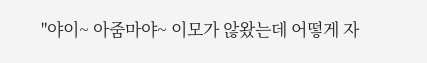"야이~ 아줌마야~ 이모가 않왔는데 어떻게 자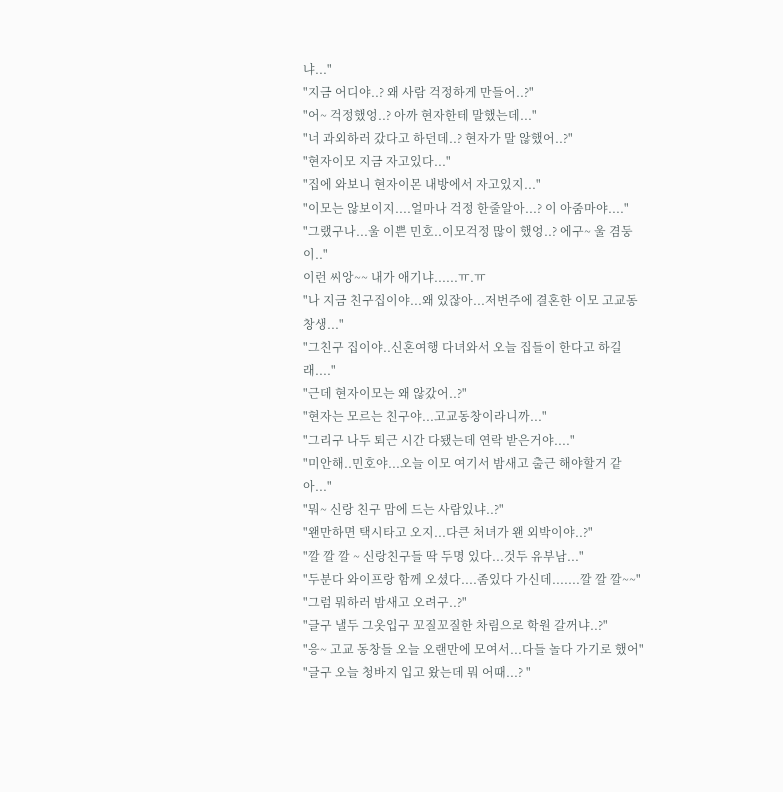냐..."
"지금 어디야..? 왜 사람 걱정하게 만들어..?"
"어~ 걱정했엉..? 아까 현자한테 말했는데..."
"너 과외하러 갔다고 하던데..? 현자가 말 않했어..?"
"현자이모 지금 자고있다..."
"집에 와보니 현자이몬 내방에서 자고있지..."
"이모는 않보이지....얼마나 걱정 한줄알아...? 이 아줌마야...."
"그랬구나...울 이쁜 민호..이모걱정 많이 했엉..? 에구~ 울 겸둥이.."
이런 씨앙~~ 내가 애기냐......ㅠ.ㅠ
"나 지금 친구집이야...왜 있잖아...저번주에 결혼한 이모 고교동창생..."
"그친구 집이야..신혼여행 다녀와서 오늘 집들이 한다고 하길래...."
"근데 현자이모는 왜 않갔어..?"
"현자는 모르는 친구야...고교동창이라니까..."
"그리구 나두 퇴근 시간 다됐는데 연락 받은거야...."
"미안해..민호야...오늘 이모 여기서 밤새고 출근 해야할거 같아..."
"뭐~ 신랑 친구 맘에 드는 사람있냐..?"
"왠만하면 택시타고 오지...다큰 처녀가 왠 외박이야..?"
"깔 깔 깔 ~ 신랑친구들 딱 두명 있다...것두 유부남..."
"두분다 와이프랑 함께 오셨다....좀있다 가신데.......깔 깔 깔~~"
"그럼 뭐하러 밤새고 오려구..?"
"글구 낼두 그옷입구 꼬질꼬질한 차림으로 학원 갈꺼냐..?"
"응~ 고교 동창들 오늘 오랜만에 모여서...다들 놀다 가기로 했어"
"글구 오늘 청바지 입고 왔는데 뭐 어때...? "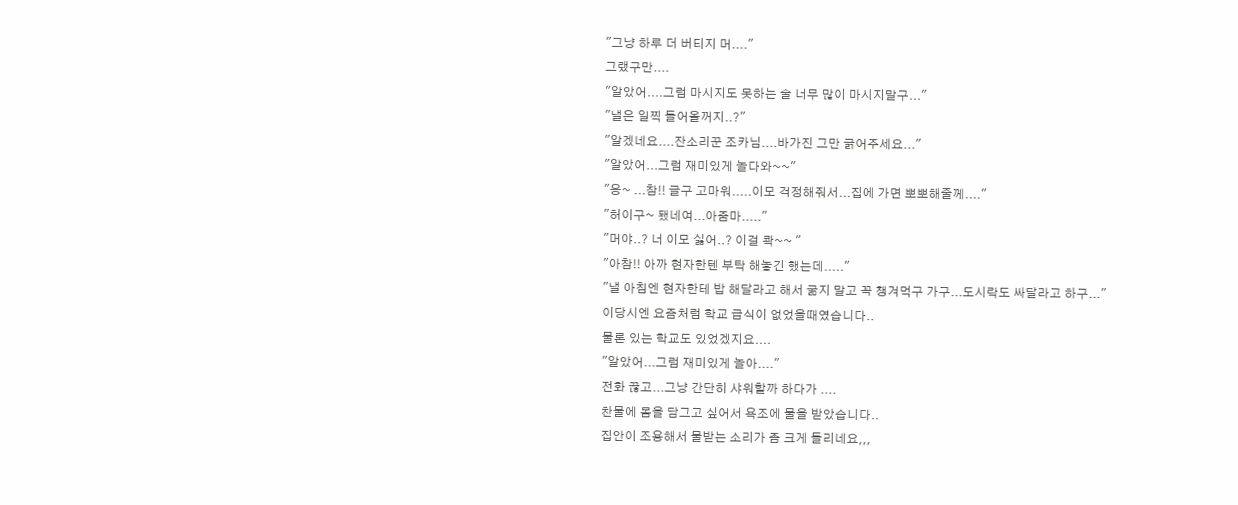"그냥 하루 더 버티지 머...."
그랬구만....
"알았어....그럼 마시지도 못하는 술 너무 많이 마시지말구..."
"낼은 일찍 들어올꺼지..?"
"알겠네요....잔소리꾼 조카님....바가진 그만 긁어주세요..."
"알았어...그럼 재미있게 놀다와~~"
"응~ ...참!! 글구 고마워.....이모 걱정해줘서...집에 가면 뽀뽀해줄께...."
"허이구~ 됐네여...아줌마....."
"머야..? 너 이모 싫어..? 이걸 콱~~ "
"아참!! 아까 현자한텐 부탁 해놓긴 했는데....."
"낼 아침엔 현자한테 밥 해달라고 해서 굶지 말고 꼭 챙겨먹구 가구...도시락도 싸달라고 하구..."
이당시엔 요즘처럼 학교 급식이 없었을때였습니다..
물론 있는 학교도 있었겠지요....
"알았어...그럼 재미있게 놀아...."
전화 끊고...그냥 간단히 샤워할까 하다가 ....
찬물에 몸을 담그고 싶어서 욕조에 물을 받았습니다..
집안이 조용해서 물받는 소리가 좀 크게 들리네요,,,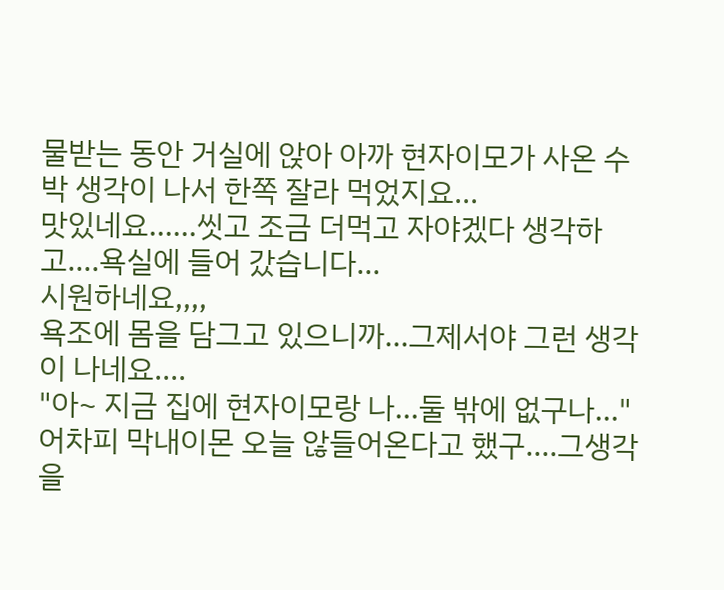물받는 동안 거실에 앉아 아까 현자이모가 사온 수박 생각이 나서 한쪽 잘라 먹었지요...
맛있네요......씻고 조금 더먹고 자야겠다 생각하고....욕실에 들어 갔습니다...
시원하네요,,,,
욕조에 몸을 담그고 있으니까...그제서야 그런 생각이 나네요....
"아~ 지금 집에 현자이모랑 나...둘 밖에 없구나..."
어차피 막내이몬 오늘 않들어온다고 했구....그생각을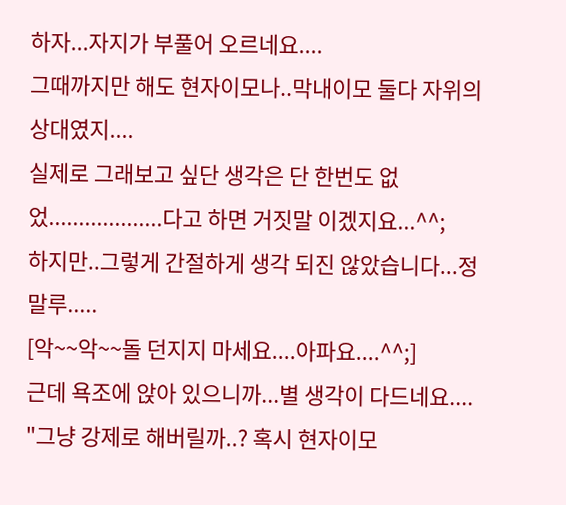하자...자지가 부풀어 오르네요....
그때까지만 해도 현자이모나..막내이모 둘다 자위의 상대였지....
실제로 그래보고 싶단 생각은 단 한번도 없었...................다고 하면 거짓말 이겠지요...^^;
하지만..그렇게 간절하게 생각 되진 않았습니다...정말루.....
[악~~악~~돌 던지지 마세요....아파요....^^;]
근데 욕조에 앉아 있으니까...별 생각이 다드네요....
"그냥 강제로 해버릴까..? 혹시 현자이모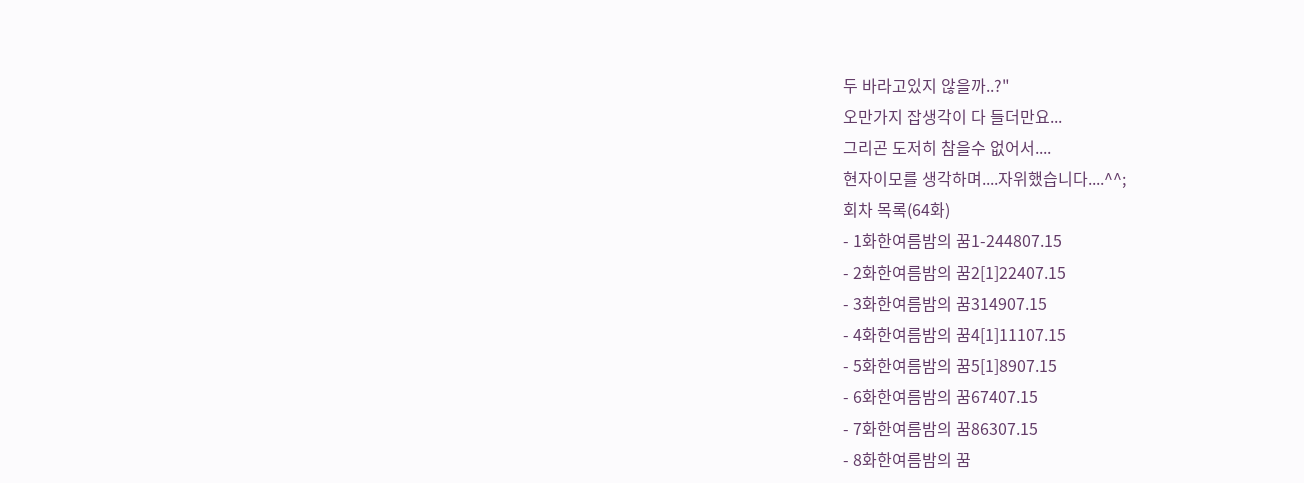두 바라고있지 않을까..?"
오만가지 잡생각이 다 들더만요...
그리곤 도저히 참을수 없어서....
현자이모를 생각하며....자위했습니다....^^;
회차 목록(64화)
- 1화한여름밤의 꿈1-244807.15
- 2화한여름밤의 꿈2[1]22407.15
- 3화한여름밤의 꿈314907.15
- 4화한여름밤의 꿈4[1]11107.15
- 5화한여름밤의 꿈5[1]8907.15
- 6화한여름밤의 꿈67407.15
- 7화한여름밤의 꿈86307.15
- 8화한여름밤의 꿈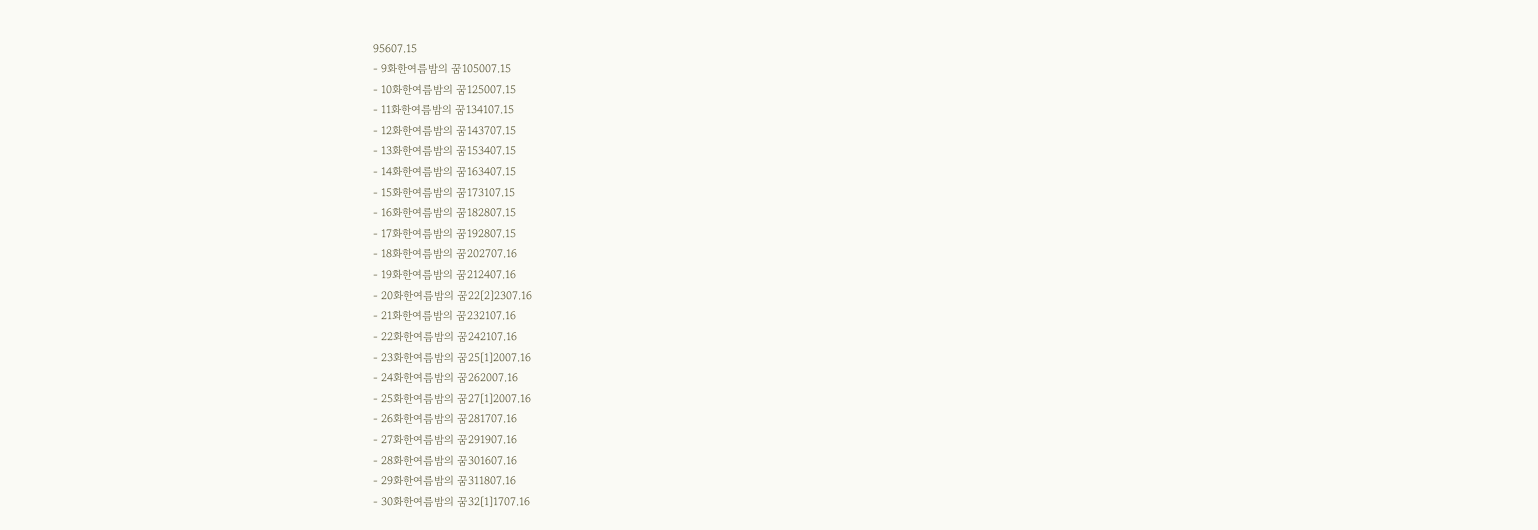95607.15
- 9화한여름밤의 꿈105007.15
- 10화한여름밤의 꿈125007.15
- 11화한여름밤의 꿈134107.15
- 12화한여름밤의 꿈143707.15
- 13화한여름밤의 꿈153407.15
- 14화한여름밤의 꿈163407.15
- 15화한여름밤의 꿈173107.15
- 16화한여름밤의 꿈182807.15
- 17화한여름밤의 꿈192807.15
- 18화한여름밤의 꿈202707.16
- 19화한여름밤의 꿈212407.16
- 20화한여름밤의 꿈22[2]2307.16
- 21화한여름밤의 꿈232107.16
- 22화한여름밤의 꿈242107.16
- 23화한여름밤의 꿈25[1]2007.16
- 24화한여름밤의 꿈262007.16
- 25화한여름밤의 꿈27[1]2007.16
- 26화한여름밤의 꿈281707.16
- 27화한여름밤의 꿈291907.16
- 28화한여름밤의 꿈301607.16
- 29화한여름밤의 꿈311807.16
- 30화한여름밤의 꿈32[1]1707.16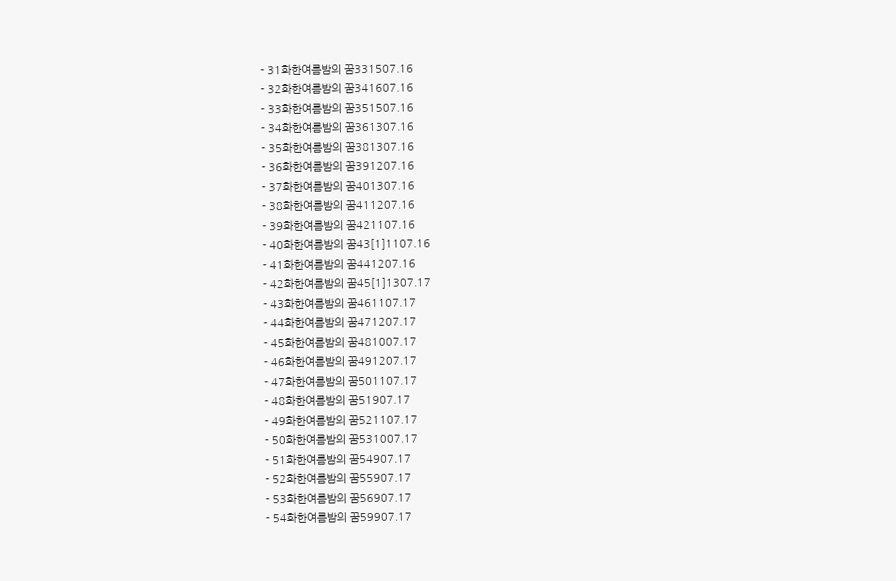- 31화한여름밤의 꿈331507.16
- 32화한여름밤의 꿈341607.16
- 33화한여름밤의 꿈351507.16
- 34화한여름밤의 꿈361307.16
- 35화한여름밤의 꿈381307.16
- 36화한여름밤의 꿈391207.16
- 37화한여름밤의 꿈401307.16
- 38화한여름밤의 꿈411207.16
- 39화한여름밤의 꿈421107.16
- 40화한여름밤의 꿈43[1]1107.16
- 41화한여름밤의 꿈441207.16
- 42화한여름밤의 꿈45[1]1307.17
- 43화한여름밤의 꿈461107.17
- 44화한여름밤의 꿈471207.17
- 45화한여름밤의 꿈481007.17
- 46화한여름밤의 꿈491207.17
- 47화한여름밤의 꿈501107.17
- 48화한여름밤의 꿈51907.17
- 49화한여름밤의 꿈521107.17
- 50화한여름밤의 꿈531007.17
- 51화한여름밤의 꿈54907.17
- 52화한여름밤의 꿈55907.17
- 53화한여름밤의 꿈56907.17
- 54화한여름밤의 꿈59907.17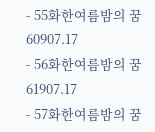- 55화한여름밤의 꿈60907.17
- 56화한여름밤의 꿈61907.17
- 57화한여름밤의 꿈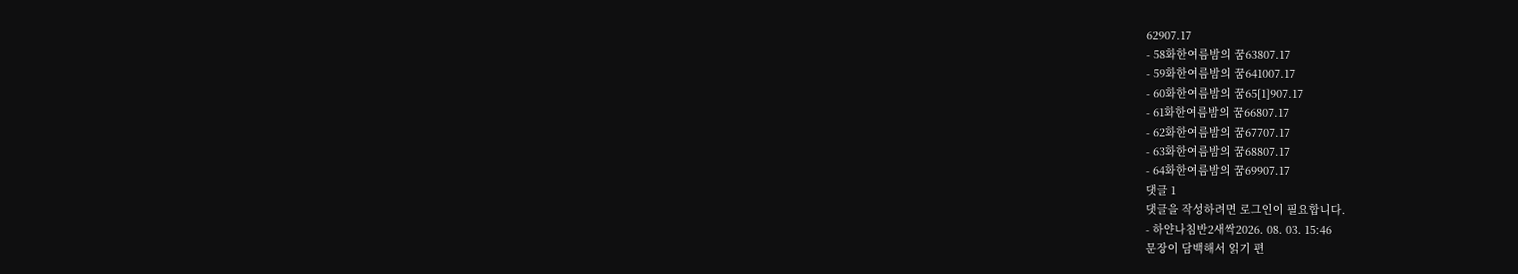62907.17
- 58화한여름밤의 꿈63807.17
- 59화한여름밤의 꿈641007.17
- 60화한여름밤의 꿈65[1]907.17
- 61화한여름밤의 꿈66807.17
- 62화한여름밤의 꿈67707.17
- 63화한여름밤의 꿈68807.17
- 64화한여름밤의 꿈69907.17
댓글 1
댓글을 작성하려면 로그인이 필요합니다.
- 하얀나침반2새싹2026. 08. 03. 15:46
문장이 담백해서 읽기 편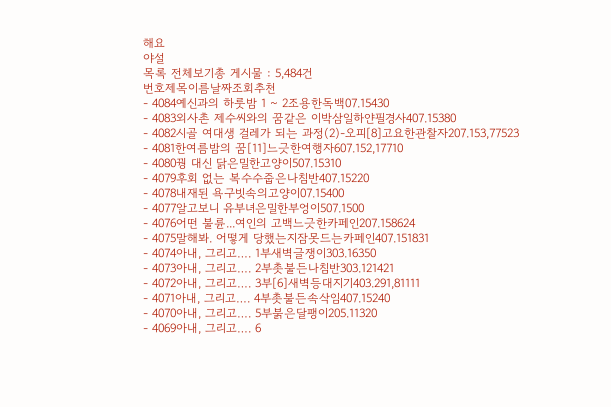해요
야설
목록 전체보기총 게시물 : 5,484건
번호제목이름날짜조회추천
- 4084예신과의 하룻밤 1 ~ 2조용한독백07.15430
- 4083외사촌 제수씨와의 꿈같은 이박삼일하얀필경사407.15380
- 4082시골 여대생 걸레가 되는 과정(2)-오피[8]고요한관찰자207.153,77523
- 4081한여름밤의 꿈[11]느긋한여행자607.152,17710
- 4080꿩 대신 닭은밀한고양이507.15310
- 4079후회 없는 복수수줍은나침반407.15220
- 4078내재된 욕구빗속의고양이07.15400
- 4077알고보니 유부녀은밀한부엉이507.1500
- 4076어떤 불륜...여인의 고백느긋한카페인207.158624
- 4075말해봐. 어떻게 당했는지잠못드는카페인407.151831
- 4074아내, 그리고…. 1부새벽글쟁이303.16350
- 4073아내, 그리고…. 2부촛불든나침반303.121421
- 4072아내, 그리고…. 3부[6]새벽등대지기403.291,81111
- 4071아내, 그리고…. 4부촛불든속삭임407.15240
- 4070아내, 그리고…. 5부붉은달팽이205.11320
- 4069아내, 그리고…. 6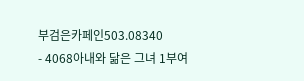부검은카페인503.08340
- 4068아내와 닮은 그녀 1부여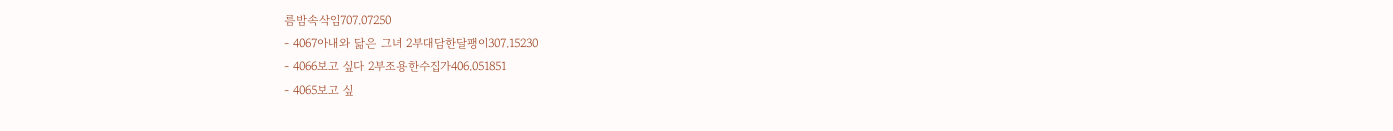름밤속삭임707.07250
- 4067아내와 닮은 그녀 2부대담한달팽이307.15230
- 4066보고 싶다 2부조용한수집가406.051851
- 4065보고 싶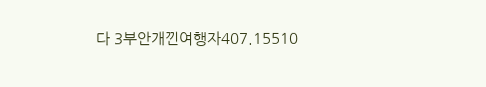다 3부안개낀여행자407.15510